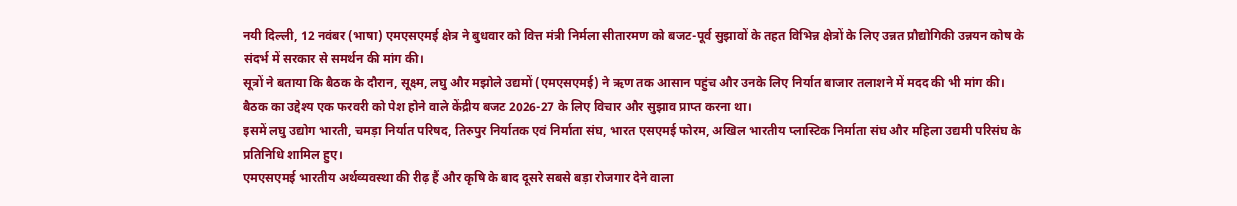नयी दिल्ली, 12 नवंबर (भाषा) एमएसएमई क्षेत्र ने बुधवार को वित्त मंत्री निर्मला सीतारमण को बजट-पूर्व सुझावों के तहत विभिन्न क्षेत्रों के लिए उन्नत प्रौद्योगिकी उन्नयन कोष के संदर्भ में सरकार से समर्थन की मांग की।
सूत्रों ने बताया कि बैठक के दौरान, सूक्ष्म, लघु और मझोले उद्यमों (एमएसएमई) ने ऋण तक आसान पहुंच और उनके लिए निर्यात बाजार तलाशने में मदद की भी मांग की।
बैठक का उद्देश्य एक फरवरी को पेश होने वाले केंद्रीय बजट 2026-27 के लिए विचार और सुझाव प्राप्त करना था।
इसमें लघु उद्योग भारती, चमड़ा निर्यात परिषद, तिरुपुर निर्यातक एवं निर्माता संघ, भारत एसएमई फोरम, अखिल भारतीय प्लास्टिक निर्माता संघ और महिला उद्यमी परिसंघ के प्रतिनिधि शामिल हुए।
एमएसएमई भारतीय अर्थव्यवस्था की रीढ़ हैं और कृषि के बाद दूसरे सबसे बड़ा रोजगार देने वाला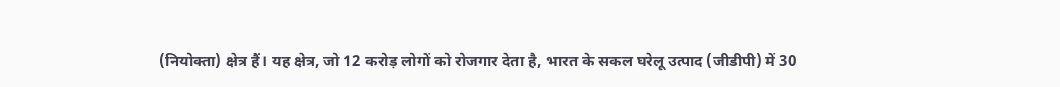(नियोक्ता) क्षेत्र हैं। यह क्षेत्र, जो 12 करोड़ लोगों को रोजगार देता है, भारत के सकल घरेलू उत्पाद (जीडीपी) में 30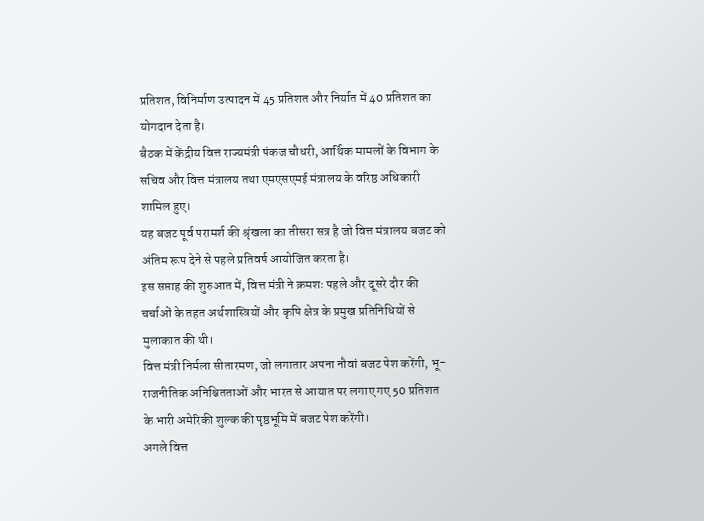प्रतिशत, विनिर्माण उत्पादन में 45 प्रतिशत और निर्यात में 40 प्रतिशत का योगदान देता है।
बैठक में केंद्रीय वित्त राज्यमंत्री पंकज चौधरी, आर्थिक मामलों के विभाग के सचिव और वित्त मंत्रालय तथा एमएसएमई मंत्रालय के वरिष्ठ अधिकारी शामिल हुए।
यह बजट पूर्व परामर्श की श्रृंखला का तीसरा सत्र है जो वित्त मंत्रालय बजट को अंतिम रूप देने से पहले प्रतिवर्ष आयोजित करता है।
इस सप्ताह की शुरुआत में, वित्त मंत्री ने क्रमशः पहले और दूसरे दौर की चर्चाओं के तहत अर्थशास्त्रियों और कृषि क्षेत्र के प्रमुख प्रतिनिधियों से मुलाकात की थी।
वित्त मंत्री निर्मला सीतारमण, जो लगातार अपना नौवां बजट पेश करेंगी, भू-राजनीतिक अनिश्चितताओं और भारत से आयात पर लगाए गए 50 प्रतिशत के भारी अमेरिकी शुल्क की पृष्ठभूमि में बजट पेश करेंगी।
अगले वित्त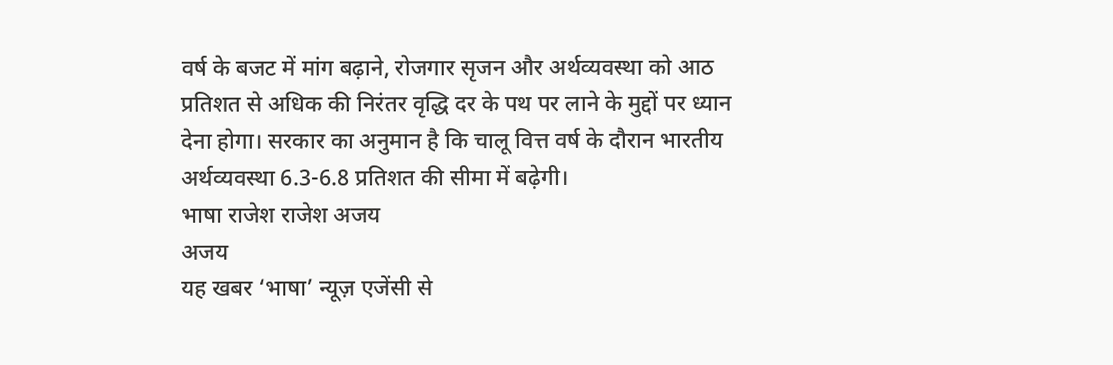वर्ष के बजट में मांग बढ़ाने, रोजगार सृजन और अर्थव्यवस्था को आठ प्रतिशत से अधिक की निरंतर वृद्धि दर के पथ पर लाने के मुद्दों पर ध्यान देना होगा। सरकार का अनुमान है कि चालू वित्त वर्ष के दौरान भारतीय अर्थव्यवस्था 6.3-6.8 प्रतिशत की सीमा में बढ़ेगी।
भाषा राजेश राजेश अजय
अजय
यह खबर ‘भाषा’ न्यूज़ एजेंसी से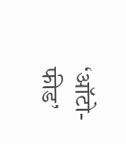‘ऑटो-फीड’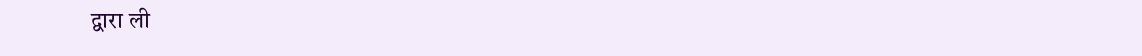द्वारा ली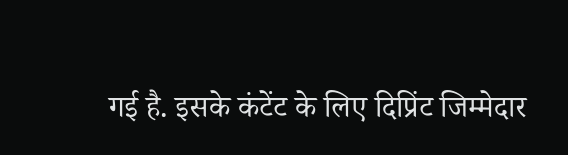गई है. इसके कंटेंट के लिए दिप्रिंट जिम्मेदार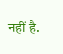नहीं है.